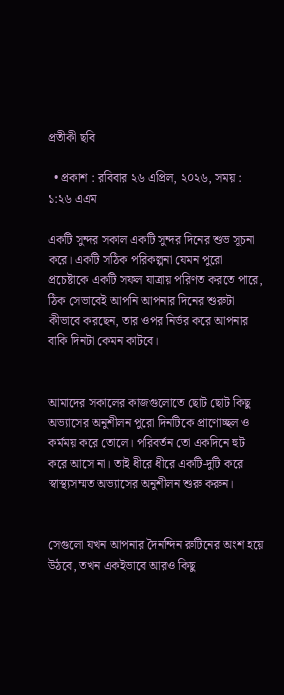প্রতীকী ছবি

  • প্রকাশ : রবিবার ২৬ এপ্রিল, ২০২৬, সময় : ১:২৬ এএম

একটি সুন্দর সকাল একটি সুন্দর দিনের শুভ সূচনা করে। একটি সঠিক পরিকল্পনা যেমন পুরো প্রচেষ্টাকে একটি সফল যাত্রায় পরিণত করতে পারে, ঠিক সেভাবেই আপনি আপনার দিনের শুরুটা কীভাবে করছেন, তার ওপর নির্ভর করে আপনার বাকি দিনটা কেমন কাটবে।


আমাদের সকালের কাজগুলোতে ছোট ছোট কিছু অভ্যাসের অনুশীলন পুরো দিনটিকে প্রাণোচ্ছল ও কর্মময় করে তোলে। পরিবর্তন তো একদিনে হুট করে আসে না। তাই ধীরে ধীরে একটি-দুটি করে স্বাস্থ্যসম্মত অভ্যাসের অনুশীলন শুরু করুন।


সেগুলো যখন আপনার দৈনন্দিন রুটিনের অংশ হয়ে উঠবে, তখন একইভাবে আরও কিছু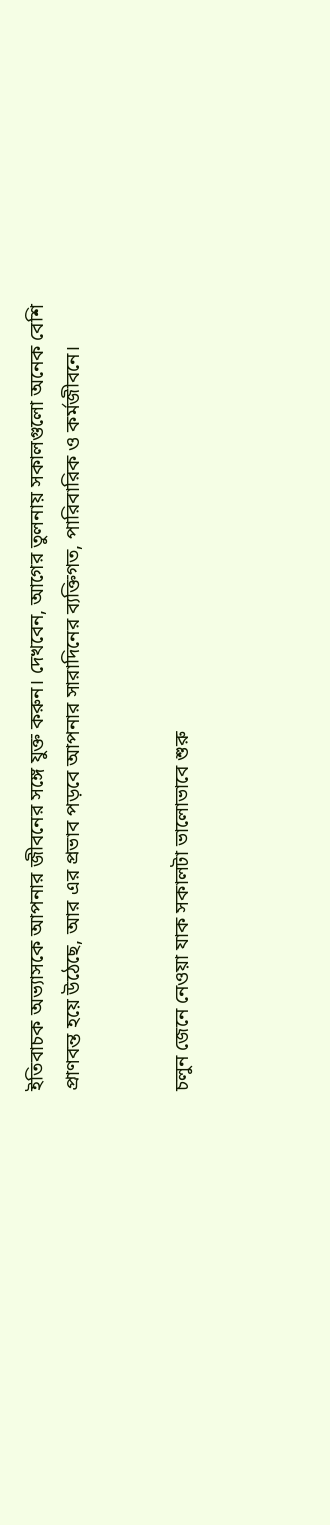ইতিবাচক অভ্যাসকে আপনার জীবনের সঙ্গে যুক্ত করুন। দেখবেন, আগের তুলনায় সকালগুলো অনেক বেশি প্রাণবন্ত হয়ে উঠেছে, আর এর প্রভাব পড়বে আপনার সারাদিনের ব্যক্তিগত, পারিবারিক ও কর্মজীবনে।


চলুন জেনে নেওয়া যাক সকালটা ভালোভাবে শুরু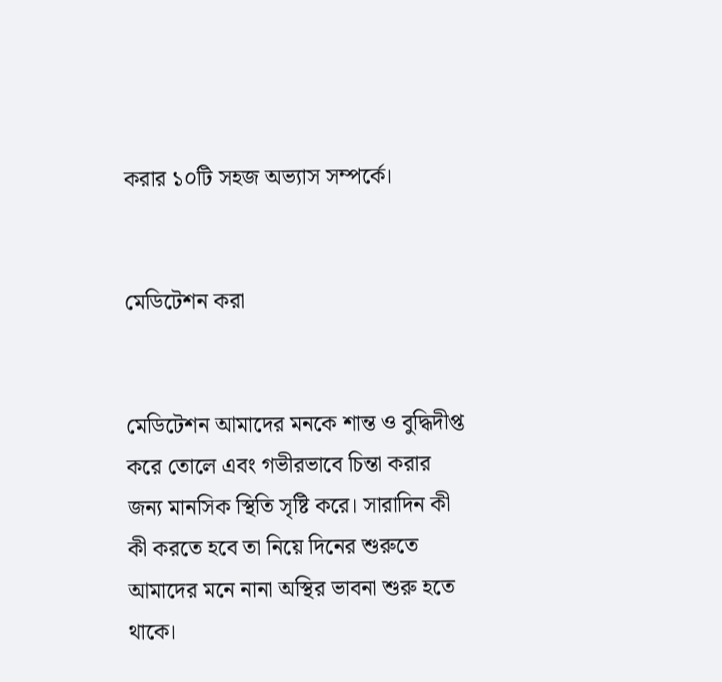করার ১০টি সহজ অভ্যাস সম্পর্কে।


মেডিটেশন করা


মেডিটেশন আমাদের মনকে শান্ত ও বুদ্ধিদীপ্ত করে তোলে এবং গভীরভাবে চিন্তা করার জন্য মানসিক স্থিতি সৃষ্টি করে। সারাদিন কী কী করতে হবে তা নিয়ে দিনের শুরুতে আমাদের মনে নানা অস্থির ভাবনা শুরু হতে থাকে।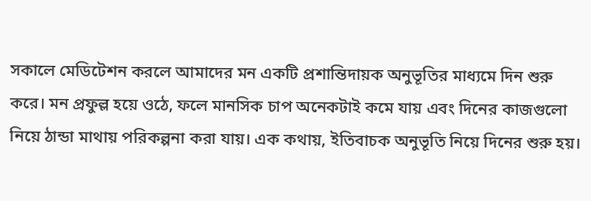সকালে মেডিটেশন করলে আমাদের মন একটি প্রশান্তিদায়ক অনুভূতির মাধ্যমে দিন শুরু করে। মন প্রফুল্ল হয়ে ওঠে, ফলে মানসিক চাপ অনেকটাই কমে যায় এবং দিনের কাজগুলো নিয়ে ঠান্ডা মাথায় পরিকল্পনা করা যায়। এক কথায়, ইতিবাচক অনুভূতি নিয়ে দিনের শুরু হয়।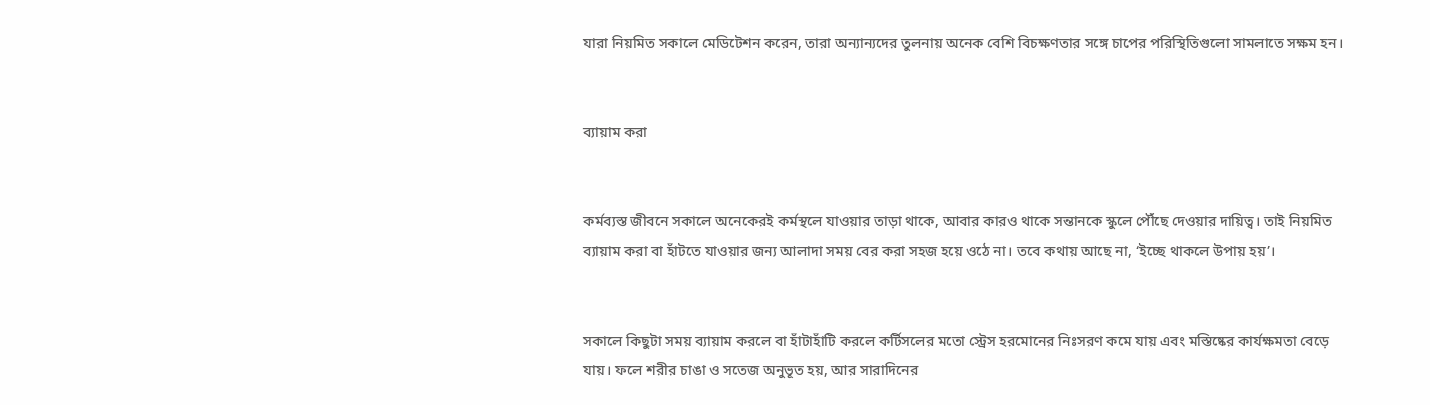যারা নিয়মিত সকালে মেডিটেশন করেন, তারা অন্যান্যদের তুলনায় অনেক বেশি বিচক্ষণতার সঙ্গে চাপের পরিস্থিতিগুলো সামলাতে সক্ষম হন।


ব্যায়াম করা


কর্মব্যস্ত জীবনে সকালে অনেকেরই কর্মস্থলে যাওয়ার তাড়া থাকে, আবার কারও থাকে সন্তানকে স্কুলে পৌঁছে দেওয়ার দায়িত্ব। তাই নিয়মিত ব্যায়াম করা বা হাঁটতে যাওয়ার জন্য আলাদা সময় বের করা সহজ হয়ে ওঠে না। তবে কথায় আছে না, ‘ইচ্ছে থাকলে উপায় হয়’।


সকালে কিছুটা সময় ব্যায়াম করলে বা হাঁটাহাঁটি করলে কর্টিসলের মতো স্ট্রেস হরমোনের নিঃসরণ কমে যায় এবং মস্তিষ্কের কার্যক্ষমতা বেড়ে যায়। ফলে শরীর চাঙা ও সতেজ অনুভূত হয়, আর সারাদিনের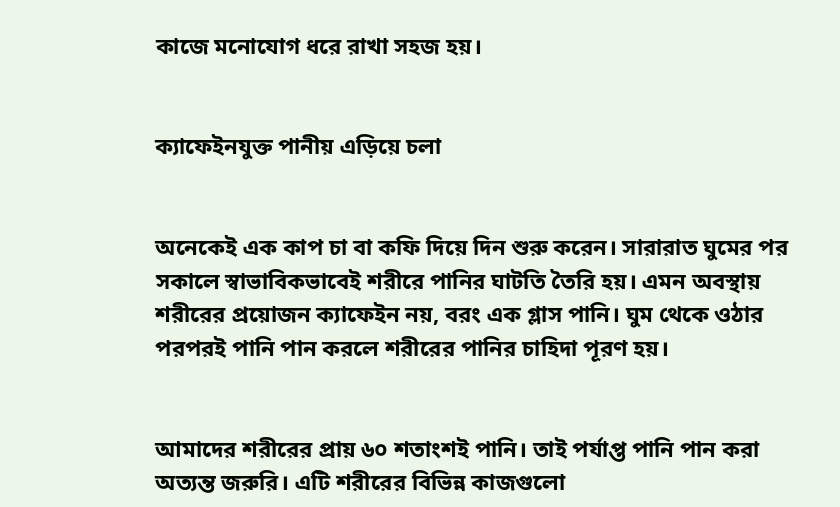কাজে মনোযোগ ধরে রাখা সহজ হয়।


ক্যাফেইনযুক্ত পানীয় এড়িয়ে চলা


অনেকেই এক কাপ চা বা কফি দিয়ে দিন শুরু করেন। সারারাত ঘুমের পর সকালে স্বাভাবিকভাবেই শরীরে পানির ঘাটতি তৈরি হয়। এমন অবস্থায় শরীরের প্রয়োজন ক্যাফেইন নয়, বরং এক গ্লাস পানি। ঘুম থেকে ওঠার পরপরই পানি পান করলে শরীরের পানির চাহিদা পূরণ হয়।


আমাদের শরীরের প্রায় ৬০ শতাংশই পানি। তাই পর্যাপ্ত পানি পান করা অত্যন্ত জরুরি। এটি শরীরের বিভিন্ন কাজগুলো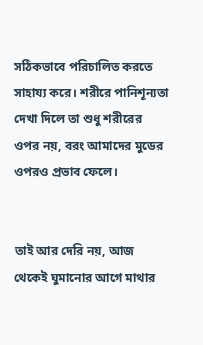সঠিকভাবে পরিচালিত করতে সাহায্য করে। শরীরে পানিশূন্যতা দেখা দিলে তা শুধু শরীরের ওপর নয়, বরং আমাদের মুডের ওপরও প্রভাব ফেলে।


তাই আর দেরি নয়, আজ থেকেই ঘুমানোর আগে মাথার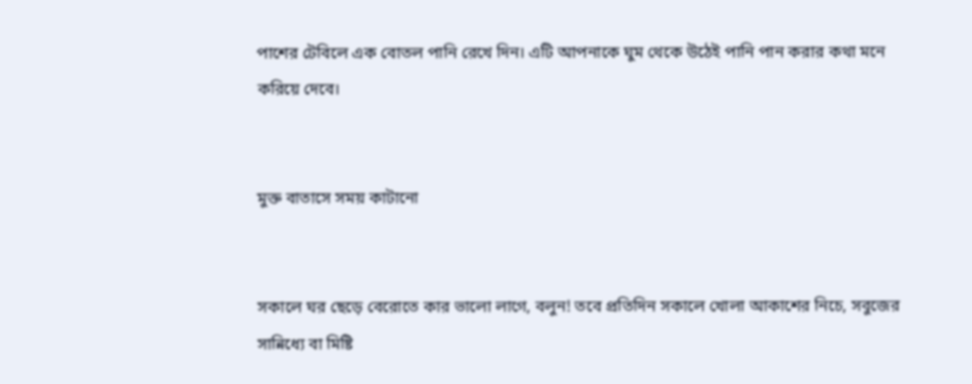পাশের টেবিলে এক বোতল পানি রেখে দিন। এটি আপনাকে ঘুম থেকে উঠেই পানি পান করার কথা মনে করিয়ে দেবে।


মুক্ত বাতাসে সময় কাটানো


সকালে ঘর ছেড়ে বেরোতে কার ভালো লাগে, বলুন! তবে প্রতিদিন সকালে খোলা আকাশের নিচে, সবুজের সান্নিধ্যে বা মিষ্টি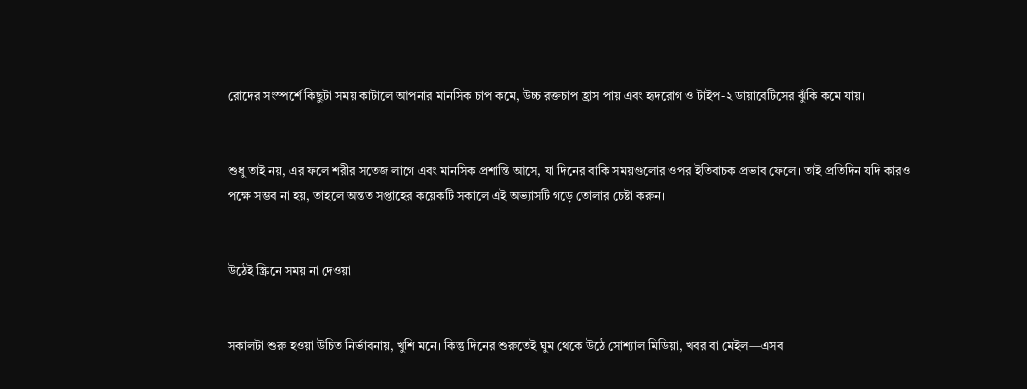রোদের সংস্পর্শে কিছুটা সময় কাটালে আপনার মানসিক চাপ কমে, উচ্চ রক্তচাপ হ্রাস পায় এবং হৃদরোগ ও টাইপ-২ ডায়াবেটিসের ঝুঁকি কমে যায়।


শুধু তাই নয়, এর ফলে শরীর সতেজ লাগে এবং মানসিক প্রশান্তি আসে, যা দিনের বাকি সময়গুলোর ওপর ইতিবাচক প্রভাব ফেলে। তাই প্রতিদিন যদি কারও পক্ষে সম্ভব না হয়, তাহলে অন্তত সপ্তাহের কয়েকটি সকালে এই অভ্যাসটি গড়ে তোলার চেষ্টা করুন।


উঠেই স্ক্রিনে সময় না দেওয়া


সকালটা শুরু হওয়া উচিত নির্ভাবনায়, খুশি মনে। কিন্তু দিনের শুরুতেই ঘুম থেকে উঠে সোশ্যাল মিডিয়া, খবর বা মেইল—এসব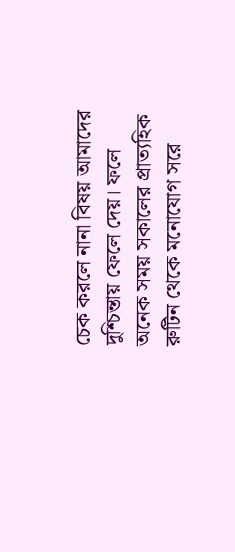চেক করলে নানা বিষয় আমাদের দুশ্চিন্তায় ফেলে দেয়। ফলে অনেক সময় সকালের প্রাত্যহিক রুটিন থেকে মনোযোগ সরে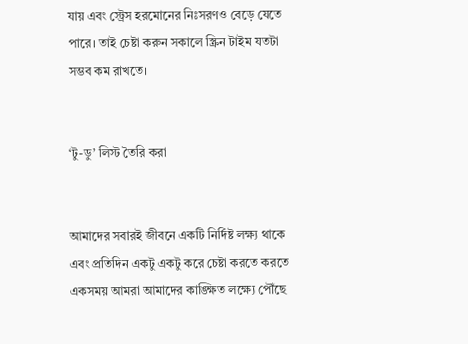যায় এবং স্ট্রেস হরমোনের নিঃসরণও বেড়ে যেতে পারে। তাই চেষ্টা করুন সকালে স্ক্রিন টাইম যতটা সম্ভব কম রাখতে।


‘টু-ডু’ লিস্ট তৈরি করা


আমাদের সবারই জীবনে একটি নির্দিষ্ট লক্ষ্য থাকে এবং প্রতিদিন একটু একটু করে চেষ্টা করতে করতে একসময় আমরা আমাদের কাঙ্ক্ষিত লক্ষ্যে পৌঁছে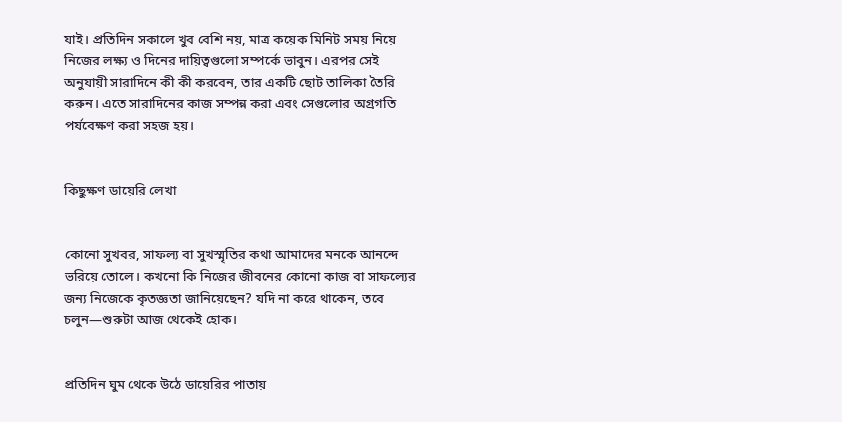যাই। প্রতিদিন সকালে খুব বেশি নয়, মাত্র কয়েক মিনিট সময় নিয়ে নিজের লক্ষ্য ও দিনের দায়িত্বগুলো সম্পর্কে ভাবুন। এরপর সেই অনুযায়ী সারাদিনে কী কী করবেন, তার একটি ছোট তালিকা তৈরি করুন। এতে সারাদিনের কাজ সম্পন্ন করা এবং সেগুলোর অগ্রগতি পর্যবেক্ষণ করা সহজ হয়।


কিছুক্ষণ ডায়েরি লেখা


কোনো সুখবর, সাফল্য বা সুখস্মৃতির কথা আমাদের মনকে আনন্দে ভরিয়ে তোলে। কখনো কি নিজের জীবনের কোনো কাজ বা সাফল্যের জন্য নিজেকে কৃতজ্ঞতা জানিয়েছেন? যদি না করে থাকেন, তবে চলুন—শুরুটা আজ থেকেই হোক।


প্রতিদিন ঘুম থেকে উঠে ডায়েরির পাতায়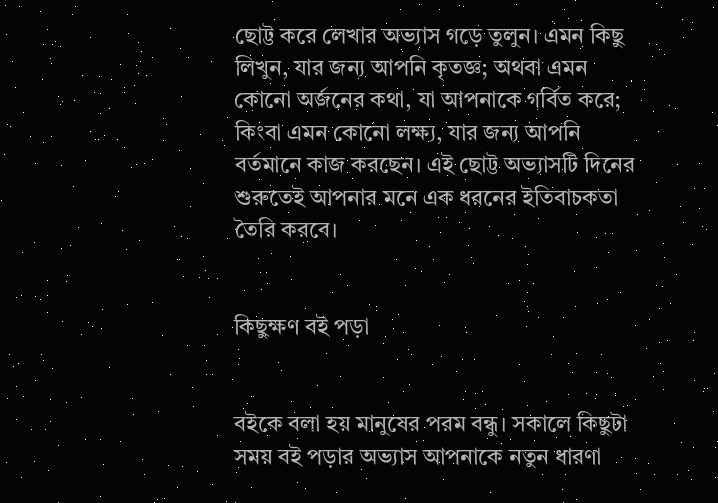ছোট্ট করে লেখার অভ্যাস গড়ে তুলুন। এমন কিছু লিখুন, যার জন্য আপনি কৃতজ্ঞ; অথবা এমন কোনো অর্জনের কথা, যা আপনাকে গর্বিত করে; কিংবা এমন কোনো লক্ষ্য, যার জন্য আপনি বর্তমানে কাজ করছেন। এই ছোট্ট অভ্যাসটি দিনের শুরুতেই আপনার মনে এক ধরনের ইতিবাচকতা তৈরি করবে।


কিছুক্ষণ বই পড়া


বইকে বলা হয় মানুষের পরম বন্ধু। সকালে কিছুটা সময় বই পড়ার অভ্যাস আপনাকে নতুন ধারণা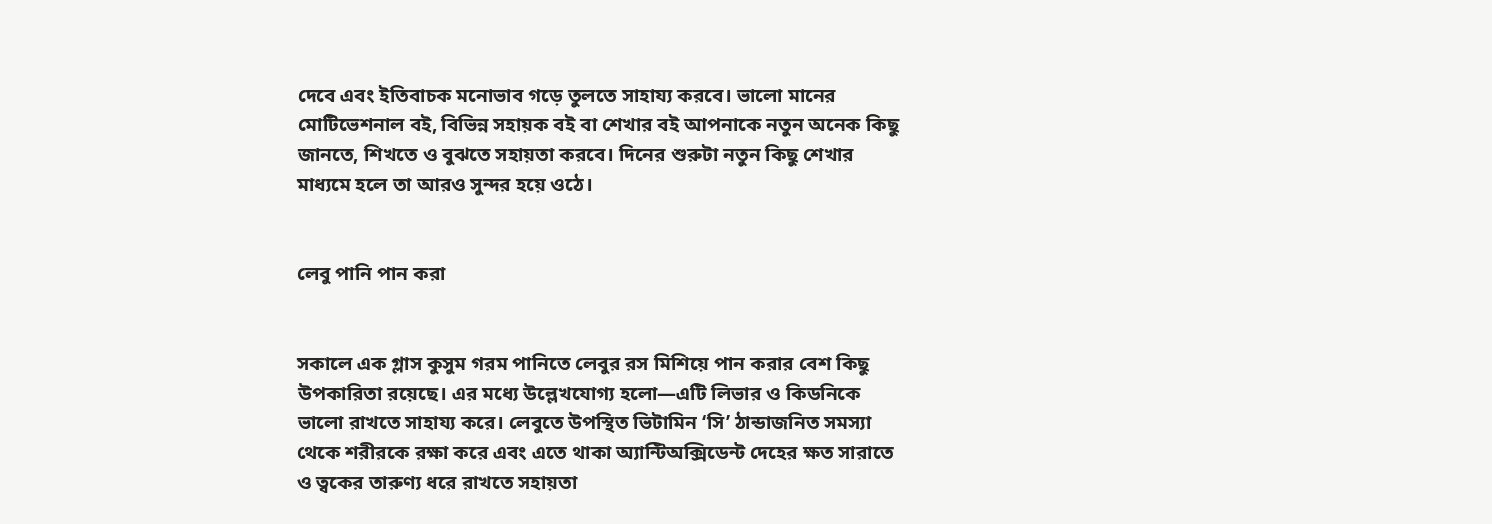দেবে এবং ইতিবাচক মনোভাব গড়ে তুলতে সাহায্য করবে। ভালো মানের মোটিভেশনাল বই, বিভিন্ন সহায়ক বই বা শেখার বই আপনাকে নতুন অনেক কিছু জানতে, শিখতে ও বুঝতে সহায়তা করবে। দিনের শুরুটা নতুন কিছু শেখার মাধ্যমে হলে তা আরও সুন্দর হয়ে ওঠে।


লেবু পানি পান করা


সকালে এক গ্লাস কুসুম গরম পানিতে লেবুর রস মিশিয়ে পান করার বেশ কিছু উপকারিতা রয়েছে। এর মধ্যে উল্লেখযোগ্য হলো—এটি লিভার ও কিডনিকে ভালো রাখতে সাহায্য করে। লেবুতে উপস্থিত ভিটামিন ‘সি’ ঠান্ডাজনিত সমস্যা থেকে শরীরকে রক্ষা করে এবং এতে থাকা অ্যান্টিঅক্সিডেন্ট দেহের ক্ষত সারাতে ও ত্বকের তারুণ্য ধরে রাখতে সহায়তা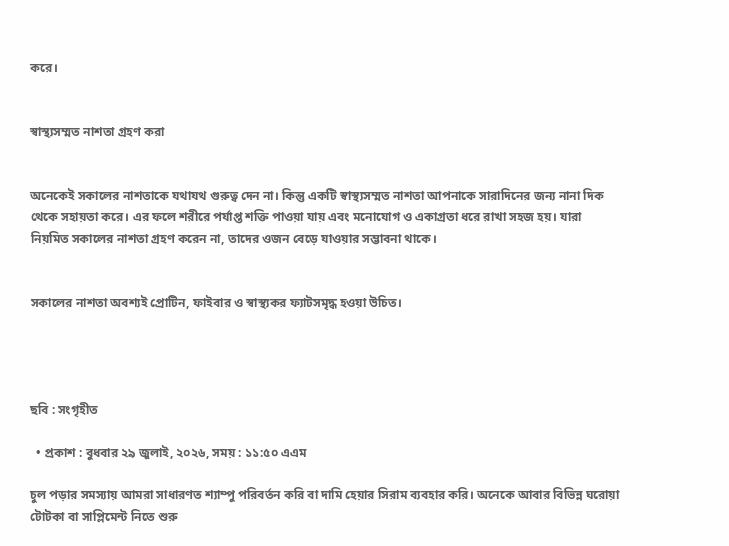করে।


স্বাস্থ্যসম্মত নাশতা গ্রহণ করা


অনেকেই সকালের নাশতাকে যথাযথ গুরুত্ব দেন না। কিন্তু একটি স্বাস্থ্যসম্মত নাশতা আপনাকে সারাদিনের জন্য নানা দিক থেকে সহায়তা করে। এর ফলে শরীরে পর্যাপ্ত শক্তি পাওয়া যায় এবং মনোযোগ ও একাগ্রতা ধরে রাখা সহজ হয়। যারা নিয়মিত সকালের নাশতা গ্রহণ করেন না, তাদের ওজন বেড়ে যাওয়ার সম্ভাবনা থাকে।


সকালের নাশতা অবশ্যই প্রোটিন, ফাইবার ও স্বাস্থ্যকর ফ্যাটসমৃদ্ধ হওয়া উচিত।




ছবি : সংগৃহীত

  • প্রকাশ : বুধবার ২৯ জুলাই, ২০২৬, সময় : ১১:৫০ এএম

চুল পড়ার সমস্যায় আমরা সাধারণত শ্যাম্পু পরিবর্তন করি বা দামি হেয়ার সিরাম ব্যবহার করি। অনেকে আবার বিভিন্ন ঘরোয়া টোটকা বা সাপ্লিমেন্ট নিতে শুরু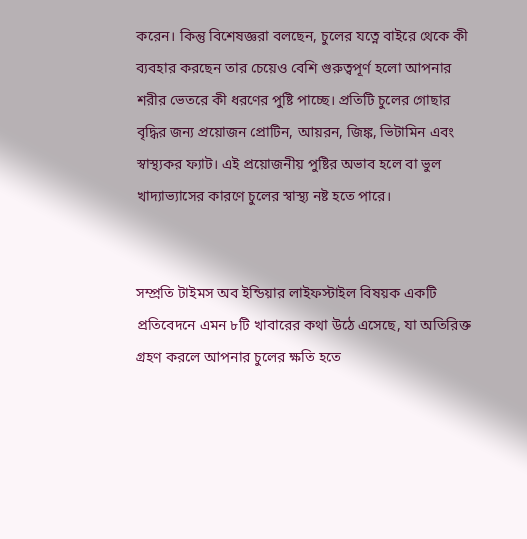করেন। কিন্তু বিশেষজ্ঞরা বলছেন, চুলের যত্নে বাইরে থেকে কী ব্যবহার করছেন তার চেয়েও বেশি গুরুত্বপূর্ণ হলো আপনার শরীর ভেতরে কী ধরণের পুষ্টি পাচ্ছে। প্রতিটি চুলের গোছার বৃদ্ধির জন্য প্রয়োজন প্রোটিন, আয়রন, জিঙ্ক, ভিটামিন এবং স্বাস্থ্যকর ফ্যাট। এই প্রয়োজনীয় পুষ্টির অভাব হলে বা ভুল খাদ্যাভ্যাসের কারণে চুলের স্বাস্থ্য নষ্ট হতে পারে।


সম্প্রতি টাইমস অব ইন্ডিয়ার লাইফস্টাইল বিষয়ক একটি প্রতিবেদনে এমন ৮টি খাবারের কথা উঠে এসেছে, যা অতিরিক্ত গ্রহণ করলে আপনার চুলের ক্ষতি হতে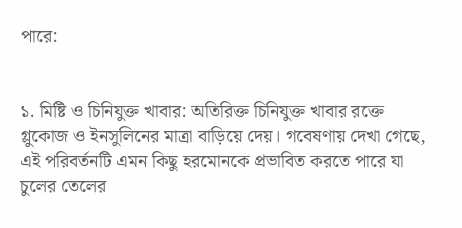পারে:


১. মিষ্টি ও চিনিযুক্ত খাবার: অতিরিক্ত চিনিযুক্ত খাবার রক্তে গ্লুকোজ ও ইনসুলিনের মাত্রা বাড়িয়ে দেয়। গবেষণায় দেখা গেছে, এই পরিবর্তনটি এমন কিছু হরমোনকে প্রভাবিত করতে পারে যা চুলের তেলের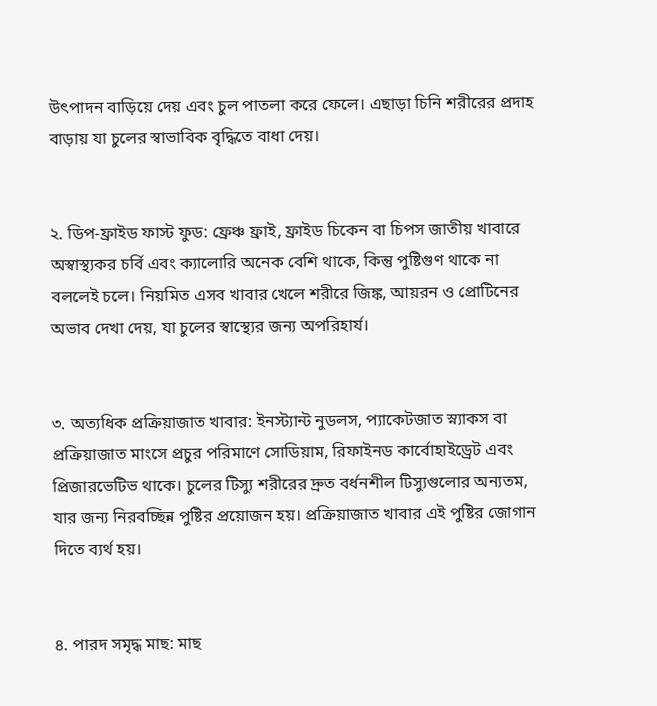উৎপাদন বাড়িয়ে দেয় এবং চুল পাতলা করে ফেলে। এছাড়া চিনি শরীরের প্রদাহ বাড়ায় যা চুলের স্বাভাবিক বৃদ্ধিতে বাধা দেয়।


২. ডিপ-ফ্রাইড ফাস্ট ফুড: ফ্রেঞ্চ ফ্রাই, ফ্রাইড চিকেন বা চিপস জাতীয় খাবারে অস্বাস্থ্যকর চর্বি এবং ক্যালোরি অনেক বেশি থাকে, কিন্তু পুষ্টিগুণ থাকে না বললেই চলে। নিয়মিত এসব খাবার খেলে শরীরে জিঙ্ক, আয়রন ও প্রোটিনের অভাব দেখা দেয়, যা চুলের স্বাস্থ্যের জন্য অপরিহার্য।


৩. অত্যধিক প্রক্রিয়াজাত খাবার: ইনস্ট্যান্ট নুডলস, প্যাকেটজাত স্ন্যাকস বা প্রক্রিয়াজাত মাংসে প্রচুর পরিমাণে সোডিয়াম, রিফাইনড কার্বোহাইড্রেট এবং প্রিজারভেটিভ থাকে। চুলের টিস্যু শরীরের দ্রুত বর্ধনশীল টিস্যুগুলোর অন্যতম, যার জন্য নিরবচ্ছিন্ন পুষ্টির প্রয়োজন হয়। প্রক্রিয়াজাত খাবার এই পুষ্টির জোগান দিতে ব্যর্থ হয়।


৪. পারদ সমৃদ্ধ মাছ: মাছ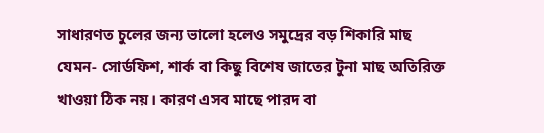সাধারণত চুলের জন্য ভালো হলেও সমুদ্রের বড় শিকারি মাছ যেমন- সোর্ডফিশ, শার্ক বা কিছু বিশেষ জাতের টুনা মাছ অতিরিক্ত খাওয়া ঠিক নয়। কারণ এসব মাছে পারদ বা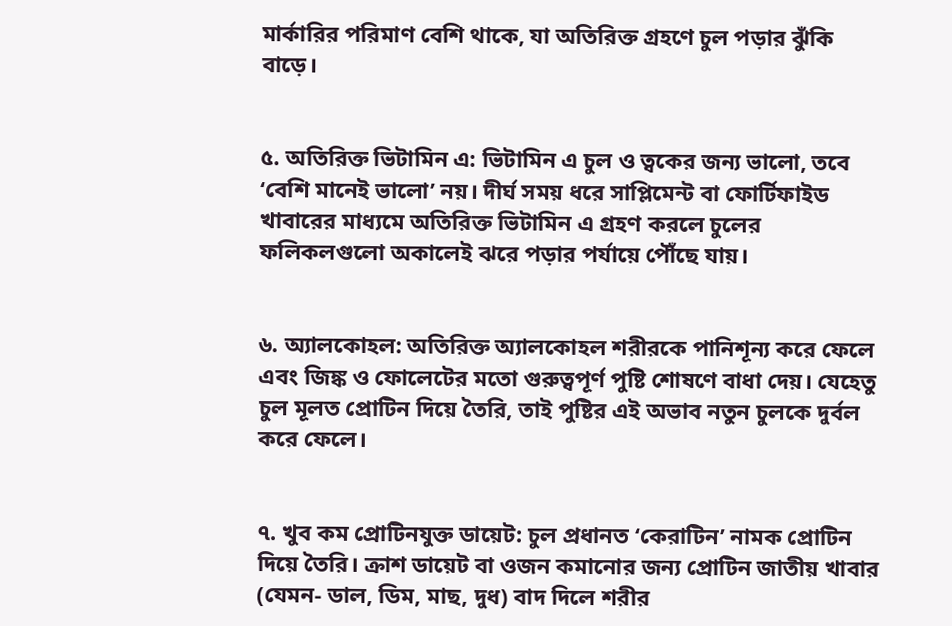মার্কারির পরিমাণ বেশি থাকে, যা অতিরিক্ত গ্রহণে চুল পড়ার ঝুঁকি বাড়ে।


৫. অতিরিক্ত ভিটামিন এ: ভিটামিন এ চুল ও ত্বকের জন্য ভালো, তবে ‘বেশি মানেই ভালো’ নয়। দীর্ঘ সময় ধরে সাপ্লিমেন্ট বা ফোর্টিফাইড খাবারের মাধ্যমে অতিরিক্ত ভিটামিন এ গ্রহণ করলে চুলের ফলিকলগুলো অকালেই ঝরে পড়ার পর্যায়ে পৌঁছে যায়।


৬. অ্যালকোহল: অতিরিক্ত অ্যালকোহল শরীরকে পানিশূন্য করে ফেলে এবং জিঙ্ক ও ফোলেটের মতো গুরুত্বপূর্ণ পুষ্টি শোষণে বাধা দেয়। যেহেতু চুল মূলত প্রোটিন দিয়ে তৈরি, তাই পুষ্টির এই অভাব নতুন চুলকে দুর্বল করে ফেলে।


৭. খুব কম প্রোটিনযুক্ত ডায়েট: চুল প্রধানত ‘কেরাটিন’ নামক প্রোটিন দিয়ে তৈরি। ক্রাশ ডায়েট বা ওজন কমানোর জন্য প্রোটিন জাতীয় খাবার (যেমন- ডাল, ডিম, মাছ, দুধ) বাদ দিলে শরীর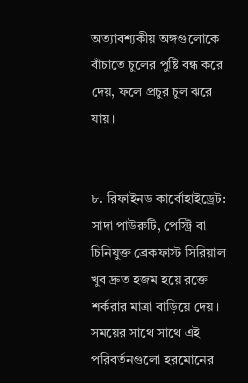অত্যাবশ্যকীয় অঙ্গগুলোকে বাঁচাতে চুলের পুষ্টি বন্ধ করে দেয়, ফলে প্রচুর চুল ঝরে যায়।


৮. রিফাইনড কার্বোহাইড্রেট: সাদা পাউরুটি, পেস্ট্রি বা চিনিযুক্ত ব্রেকফাস্ট সিরিয়াল খুব দ্রুত হজম হয়ে রক্তে শর্করার মাত্রা বাড়িয়ে দেয়। সময়ের সাথে সাথে এই পরিবর্তনগুলো হরমোনের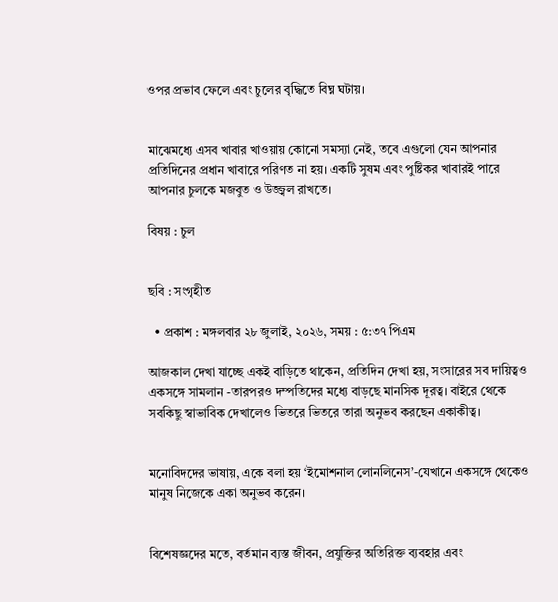ওপর প্রভাব ফেলে এবং চুলের বৃদ্ধিতে বিঘ্ন ঘটায়।


মাঝেমধ্যে এসব খাবার খাওয়ায় কোনো সমস্যা নেই, তবে এগুলো যেন আপনার প্রতিদিনের প্রধান খাবারে পরিণত না হয়। একটি সুষম এবং পুষ্টিকর খাবারই পারে আপনার চুলকে মজবুত ও উজ্জ্বল রাখতে।

বিষয় : চুল


ছবি : সংগৃহীত

  • প্রকাশ : মঙ্গলবার ২৮ জুলাই, ২০২৬, সময় : ৫:৩৭ পিএম

আজকাল দেখা যাচ্ছে একই বাড়িতে থাকেন, প্রতিদিন দেখা হয়, সংসারের সব দায়িত্বও একসঙ্গে সামলান -তারপরও দম্পতিদের মধ্যে বাড়ছে মানসিক দূরত্ব। বাইরে থেকে সবকিছু স্বাভাবিক দেখালেও ভিতরে ভিতরে তারা অনুভব করছেন একাকীত্ব।


মনোবিদদের ভাষায়, একে বলা হয় ‘ইমোশনাল লোনলিনেস’-যেখানে একসঙ্গে থেকেও মানুষ নিজেকে একা অনুভব করেন।


বিশেষজ্ঞদের মতে, বর্তমান ব্যস্ত জীবন, প্রযুক্তির অতিরিক্ত ব্যবহার এবং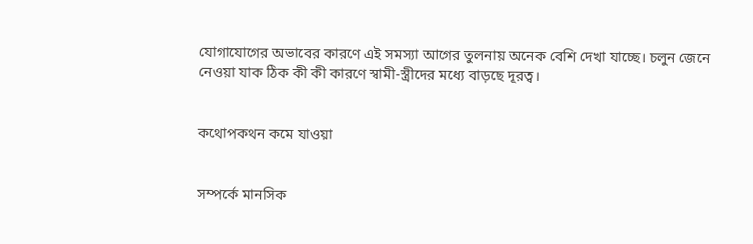যোগাযোগের অভাবের কারণে এই সমস্যা আগের তুলনায় অনেক বেশি দেখা যাচ্ছে। চলুন জেনে নেওয়া যাক ঠিক কী কী কারণে স্বামী-স্ত্রীদের মধ্যে বাড়ছে দূরত্ব।


কথোপকথন কমে যাওয়া


সম্পর্কে মানসিক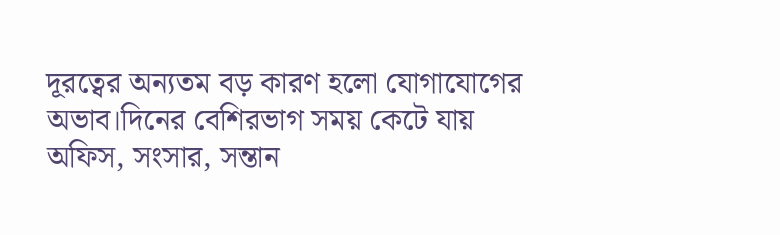দূরত্বের অন্যতম বড় কারণ হলো যোগাযোগের অভাব।দিনের বেশিরভাগ সময় কেটে যায় অফিস, সংসার, সন্তান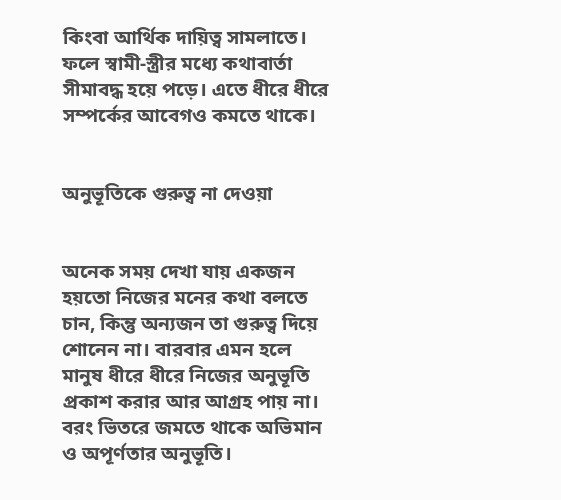কিংবা আর্থিক দায়িত্ব সামলাতে। ফলে স্বামী-স্ত্রীর মধ্যে কথাবার্তা সীমাবদ্ধ হয়ে পড়ে। এতে ধীরে ধীরে সম্পর্কের আবেগও কমতে থাকে।


অনুভূতিকে গুরুত্ব না দেওয়া


অনেক সময় দেখা যায় একজন হয়তো নিজের মনের কথা বলতে চান, কিন্তু অন্যজন তা গুরুত্ব দিয়ে শোনেন না। বারবার এমন হলে মানুষ ধীরে ধীরে নিজের অনুভূতি প্রকাশ করার আর আগ্রহ পায় না। বরং ভিতরে জমতে থাকে অভিমান ও অপূর্ণতার অনুভূতি।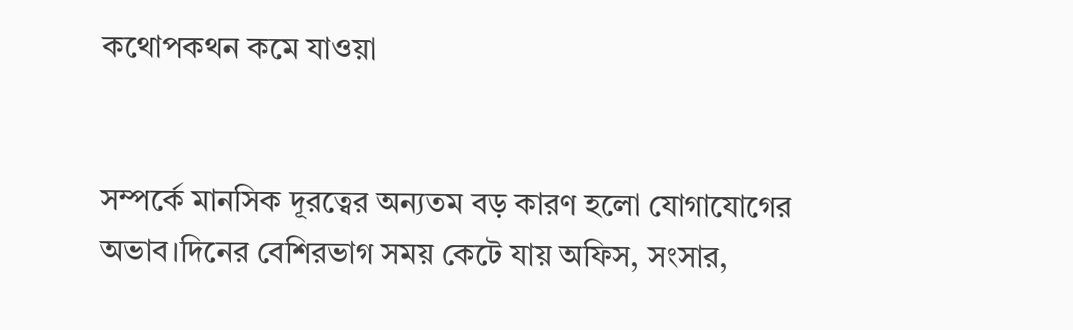কথোপকথন কমে যাওয়া


সম্পর্কে মানসিক দূরত্বের অন্যতম বড় কারণ হলো যোগাযোগের অভাব।দিনের বেশিরভাগ সময় কেটে যায় অফিস, সংসার,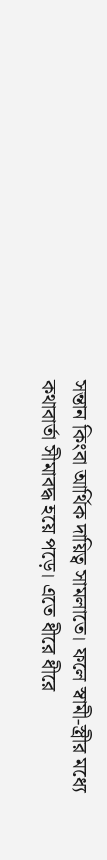সন্তান কিংবা আর্থিক দায়িত্ব সামলাতে। ফলে স্বামী-স্ত্রীর মধ্যে কথাবার্তা সীমাবদ্ধ হয়ে পড়ে। এতে ধীরে ধীরে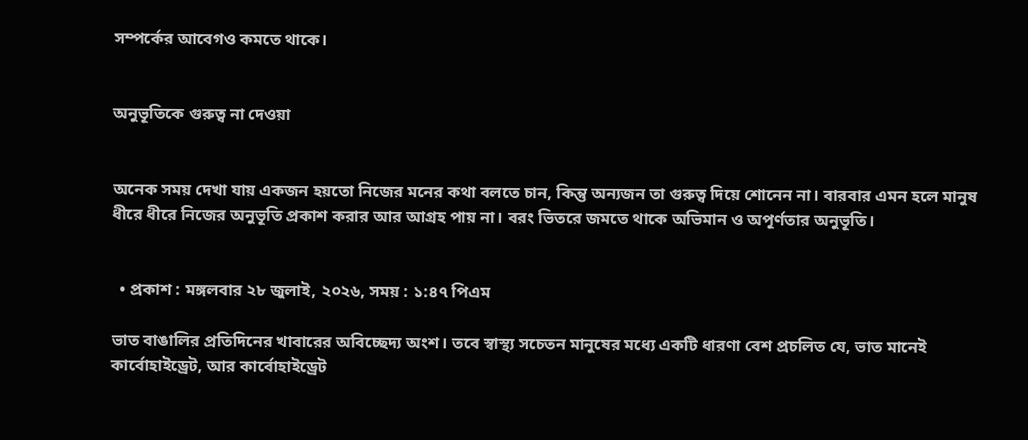সম্পর্কের আবেগও কমতে থাকে।


অনুভূতিকে গুরুত্ব না দেওয়া


অনেক সময় দেখা যায় একজন হয়তো নিজের মনের কথা বলতে চান, কিন্তু অন্যজন তা গুরুত্ব দিয়ে শোনেন না। বারবার এমন হলে মানুষ ধীরে ধীরে নিজের অনুভূতি প্রকাশ করার আর আগ্রহ পায় না। বরং ভিতরে জমতে থাকে অভিমান ও অপূর্ণতার অনুভূতি।


  • প্রকাশ : মঙ্গলবার ২৮ জুলাই, ২০২৬, সময় : ১:৪৭ পিএম

ভাত বাঙালির প্রতিদিনের খাবারের অবিচ্ছেদ্য অংশ। তবে স্বাস্থ্য সচেতন মানুষের মধ্যে একটি ধারণা বেশ প্রচলিত যে, ভাত মানেই কার্বোহাইড্রেট, আর কার্বোহাইড্রেট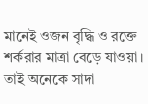মানেই ওজন বৃদ্ধি ও রক্তে শর্করার মাত্রা বেড়ে যাওয়া। তাই অনেকে সাদা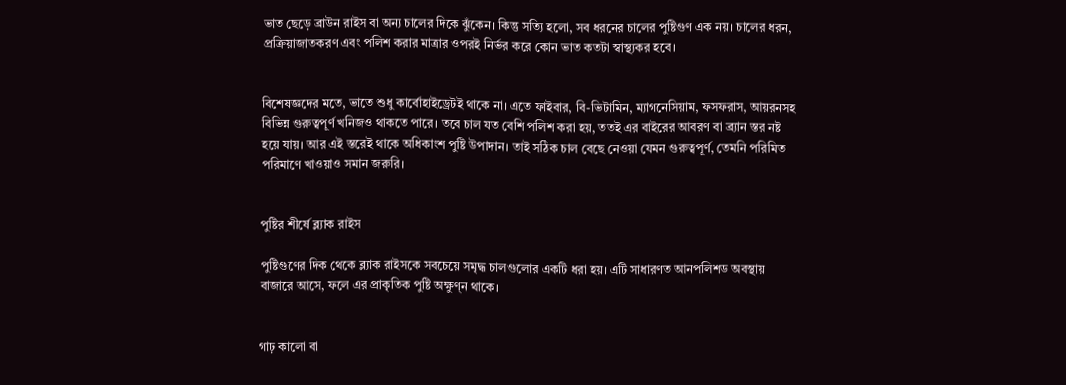ভাত ছেড়ে ব্রাউন রাইস বা অন্য চালের দিকে ঝুঁকেন। কিন্তু সত্যি হলো, সব ধরনের চালের পুষ্টিগুণ এক নয়। চালের ধরন, প্রক্রিয়াজাতকরণ এবং পলিশ করার মাত্রার ওপরই নির্ভর করে কোন ভাত কতটা স্বাস্থ্যকর হবে।


বিশেষজ্ঞদের মতে, ভাতে শুধু কার্বোহাইড্রেটই থাকে না। এতে ফাইবার, বি-ভিটামিন, ম্যাগনেসিয়াম, ফসফরাস, আয়রনসহ বিভিন্ন গুরুত্বপূর্ণ খনিজও থাকতে পারে। তবে চাল যত বেশি পলিশ করা হয়, ততই এর বাইরের আবরণ বা ব্র্যান স্তর নষ্ট হয়ে যায়। আর এই স্তরেই থাকে অধিকাংশ পুষ্টি উপাদান। তাই সঠিক চাল বেছে নেওয়া যেমন গুরুত্বপূর্ণ, তেমনি পরিমিত পরিমাণে খাওয়াও সমান জরুরি।


পুষ্টির শীর্ষে ব্ল্যাক রাইস

পুষ্টিগুণের দিক থেকে ব্ল্যাক রাইসকে সবচেয়ে সমৃদ্ধ চালগুলোর একটি ধরা হয়। এটি সাধারণত আনপলিশড অবস্থায় বাজারে আসে, ফলে এর প্রাকৃতিক পুষ্টি অক্ষুণ্ন থাকে।


গাঢ় কালো বা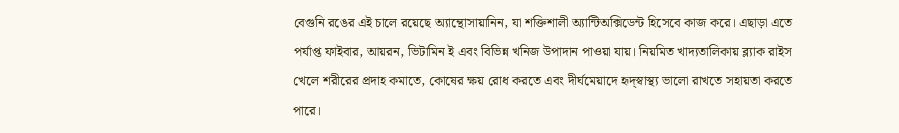বেগুনি রঙের এই চালে রয়েছে অ্যান্থোসায়ানিন, যা শক্তিশালী অ্যান্টিঅক্সিডেন্ট হিসেবে কাজ করে। এছাড়া এতে পর্যাপ্ত ফাইবার, আয়রন, ভিটামিন ই এবং বিভিন্ন খনিজ উপাদান পাওয়া যায়। নিয়মিত খাদ্যতালিকায় ব্ল্যাক রাইস খেলে শরীরের প্রদাহ কমাতে, কোষের ক্ষয় রোধ করতে এবং দীর্ঘমেয়াদে হৃদ্‌স্বাস্থ্য ভালো রাখতে সহায়তা করতে পারে।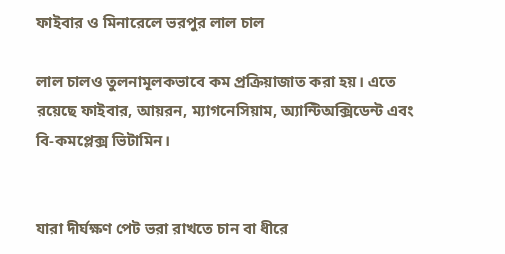ফাইবার ও মিনারেলে ভরপুর লাল চাল

লাল চালও তুলনামূলকভাবে কম প্রক্রিয়াজাত করা হয়। এতে রয়েছে ফাইবার, আয়রন, ম্যাগনেসিয়াম, অ্যান্টিঅক্সিডেন্ট এবং বি-কমপ্লেক্স ভিটামিন।


যারা দীর্ঘক্ষণ পেট ভরা রাখতে চান বা ধীরে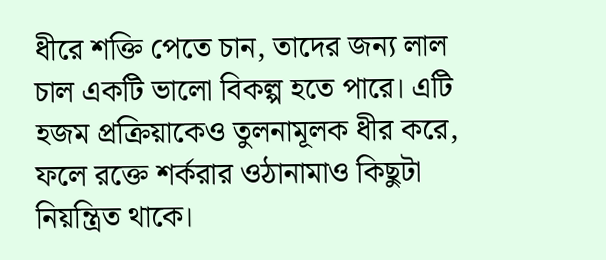ধীরে শক্তি পেতে চান, তাদের জন্য লাল চাল একটি ভালো বিকল্প হতে পারে। এটি হজম প্রক্রিয়াকেও তুলনামূলক ধীর করে, ফলে রক্তে শর্করার ওঠানামাও কিছুটা নিয়ন্ত্রিত থাকে।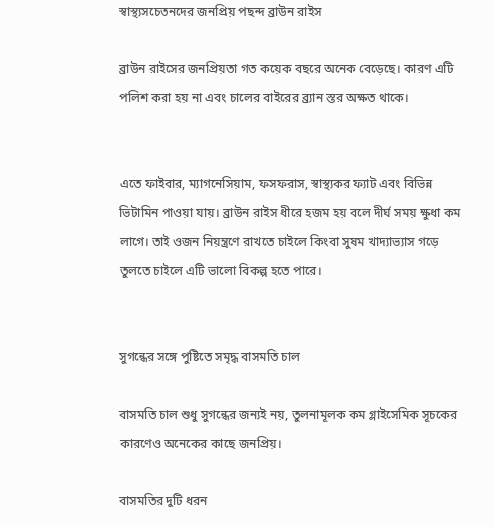স্বাস্থ্যসচেতনদের জনপ্রিয় পছন্দ ব্রাউন রাইস

ব্রাউন রাইসের জনপ্রিয়তা গত কয়েক বছরে অনেক বেড়েছে। কারণ এটি পলিশ করা হয় না এবং চালের বাইরের ব্র্যান স্তর অক্ষত থাকে।


এতে ফাইবার, ম্যাগনেসিয়াম, ফসফরাস, স্বাস্থ্যকর ফ্যাট এবং বিভিন্ন ভিটামিন পাওয়া যায়। ব্রাউন রাইস ধীরে হজম হয় বলে দীর্ঘ সময় ক্ষুধা কম লাগে। তাই ওজন নিয়ন্ত্রণে রাখতে চাইলে কিংবা সুষম খাদ্যাভ্যাস গড়ে তুলতে চাইলে এটি ভালো বিকল্প হতে পারে।


সুগন্ধের সঙ্গে পুষ্টিতে সমৃদ্ধ বাসমতি চাল

বাসমতি চাল শুধু সুগন্ধের জন্যই নয়, তুলনামূলক কম গ্লাইসেমিক সূচকের কারণেও অনেকের কাছে জনপ্রিয়।

বাসমতির দুটি ধরন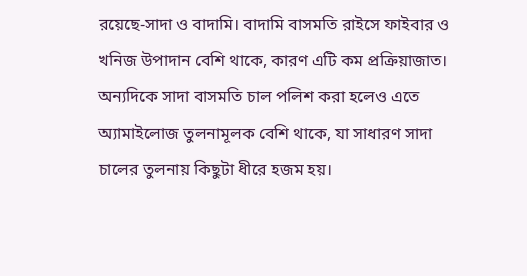রয়েছে-সাদা ও বাদামি। বাদামি বাসমতি রাইসে ফাইবার ও খনিজ উপাদান বেশি থাকে, কারণ এটি কম প্রক্রিয়াজাত। অন্যদিকে সাদা বাসমতি চাল পলিশ করা হলেও এতে অ্যামাইলোজ তুলনামূলক বেশি থাকে, যা সাধারণ সাদা চালের তুলনায় কিছুটা ধীরে হজম হয়।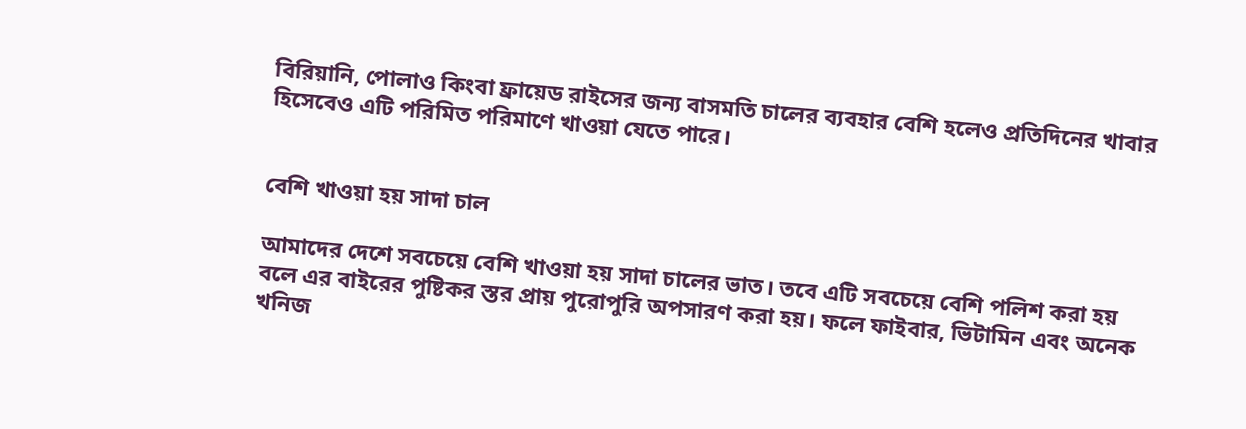বিরিয়ানি, পোলাও কিংবা ফ্রায়েড রাইসের জন্য বাসমতি চালের ব্যবহার বেশি হলেও প্রতিদিনের খাবার হিসেবেও এটি পরিমিত পরিমাণে খাওয়া যেতে পারে।


বেশি খাওয়া হয় সাদা চাল

আমাদের দেশে সবচেয়ে বেশি খাওয়া হয় সাদা চালের ভাত। তবে এটি সবচেয়ে বেশি পলিশ করা হয় বলে এর বাইরের পুষ্টিকর স্তর প্রায় পুরোপুরি অপসারণ করা হয়। ফলে ফাইবার, ভিটামিন এবং অনেক খনিজ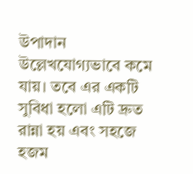উপাদান উল্লেখযোগ্যভাবে কমে যায়। তবে এর একটি সুবিধা হলো এটি দ্রুত রান্না হয় এবং সহজে হজম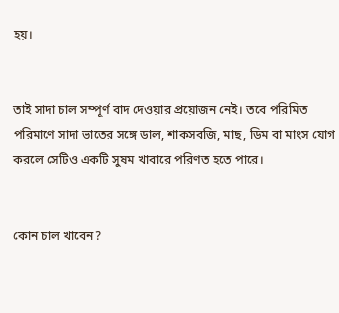হয়।


তাই সাদা চাল সম্পূর্ণ বাদ দেওয়ার প্রয়োজন নেই। তবে পরিমিত পরিমাণে সাদা ভাতের সঙ্গে ডাল, শাকসবজি, মাছ, ডিম বা মাংস যোগ করলে সেটিও একটি সুষম খাবারে পরিণত হতে পারে।


কোন চাল খাবেন?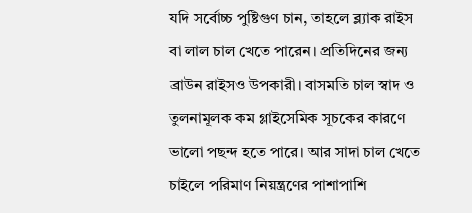যদি সর্বোচ্চ পুষ্টিগুণ চান, তাহলে ব্ল্যাক রাইস বা লাল চাল খেতে পারেন। প্রতিদিনের জন্য ব্রাউন রাইসও উপকারী। বাসমতি চাল স্বাদ ও তুলনামূলক কম গ্লাইসেমিক সূচকের কারণে ভালো পছন্দ হতে পারে। আর সাদা চাল খেতে চাইলে পরিমাণ নিয়ন্ত্রণের পাশাপাশি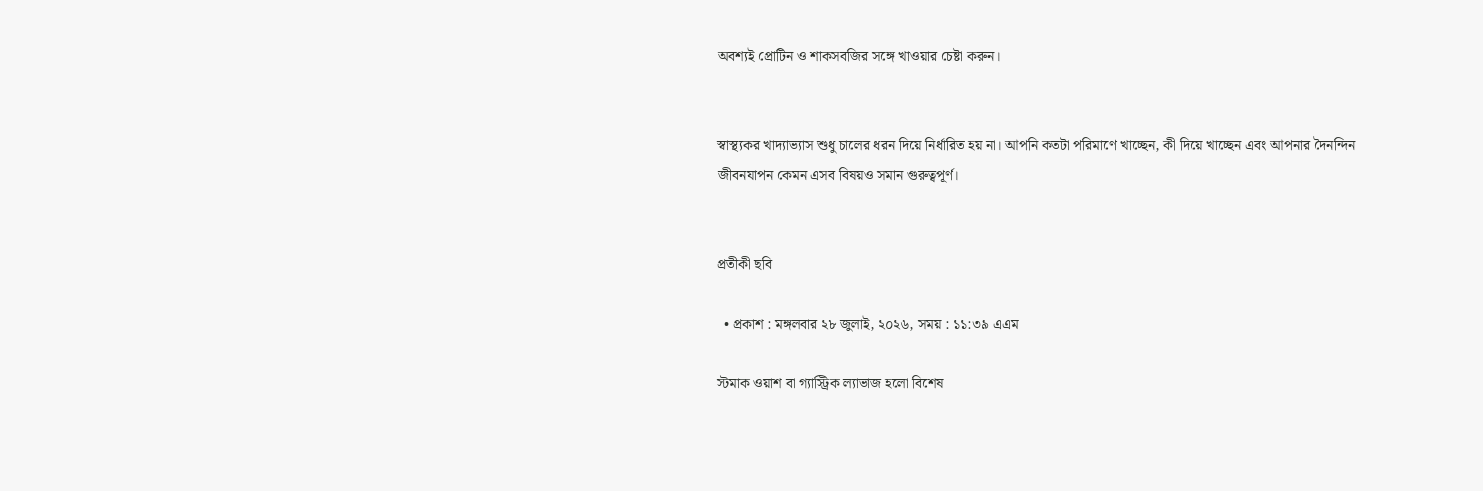অবশ্যই প্রোটিন ও শাকসবজির সঙ্গে খাওয়ার চেষ্টা করুন।


স্বাস্থ্যকর খাদ্যাভ্যাস শুধু চালের ধরন দিয়ে নির্ধারিত হয় না। আপনি কতটা পরিমাণে খাচ্ছেন, কী দিয়ে খাচ্ছেন এবং আপনার দৈনন্দিন জীবনযাপন কেমন এসব বিষয়ও সমান গুরুত্বপূর্ণ।


প্রতীকী ছবি

  • প্রকাশ : মঙ্গলবার ২৮ জুলাই, ২০২৬, সময় : ১১:৩৯ এএম

স্টমাক ওয়াশ বা গ্যাস্ট্রিক ল্যাভাজ হলো বিশেষ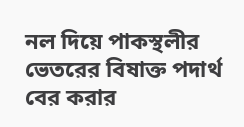নল দিয়ে পাকস্থলীর ভেতরের বিষাক্ত পদার্থ বের করার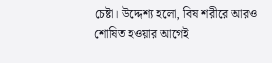চেষ্টা। উদ্দেশ্য হলো, বিষ শরীরে আরও শোষিত হওয়ার আগেই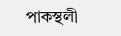পাকস্থলী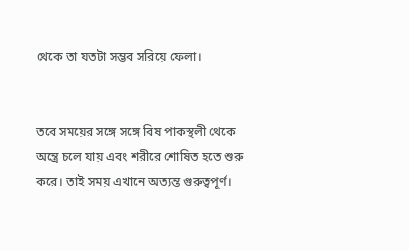থেকে তা যতটা সম্ভব সরিয়ে ফেলা।


তবে সময়ের সঙ্গে সঙ্গে বিষ পাকস্থলী থেকে অন্ত্রে চলে যায় এবং শরীরে শোষিত হতে শুরু করে। তাই সময় এখানে অত্যন্ত গুরুত্বপূর্ণ।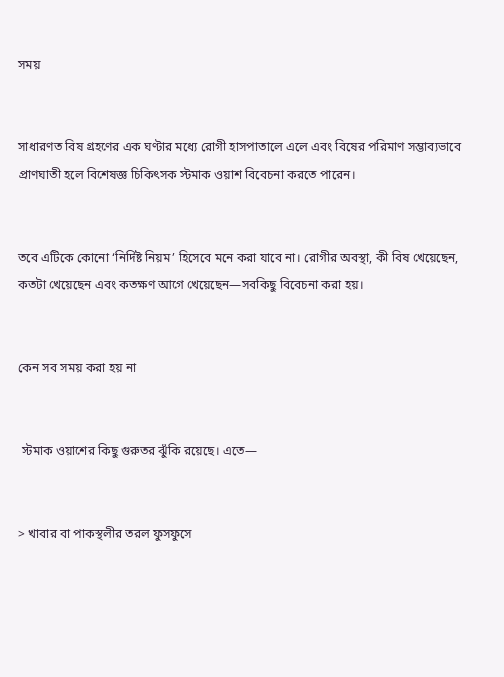সময়


সাধারণত বিষ গ্রহণের এক ঘণ্টার মধ্যে রোগী হাসপাতালে এলে এবং বিষের পরিমাণ সম্ভাব্যভাবে প্রাণঘাতী হলে বিশেষজ্ঞ চিকিৎসক স্টমাক ওয়াশ বিবেচনা করতে পারেন।


তবে এটিকে কোনো ‘নির্দিষ্ট নিয়ম’ হিসেবে মনে করা যাবে না। রোগীর অবস্থা, কী বিষ খেয়েছেন, কতটা খেয়েছেন এবং কতক্ষণ আগে খেয়েছেন—সবকিছু বিবেচনা করা হয়।


কেন সব সময় করা হয় না


 স্টমাক ওয়াশের কিছু গুরুতর ঝুঁকি রয়েছে। এতে—


> খাবার বা পাকস্থলীর তরল ফুসফুসে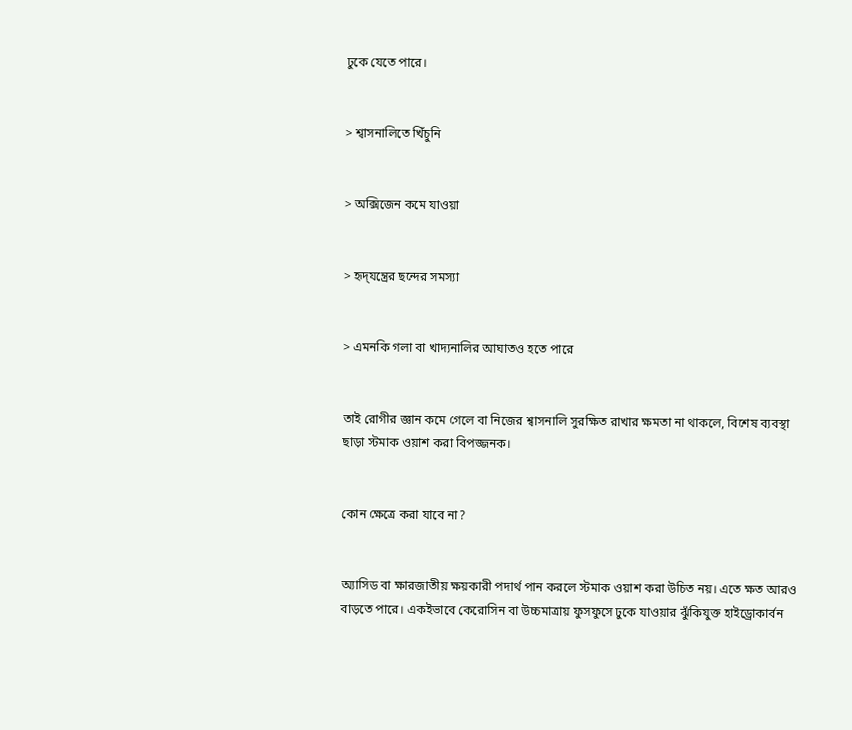ঢুকে যেতে পারে।


> শ্বাসনালিতে খিঁচুনি


> অক্সিজেন কমে যাওয়া


> হৃদ্‌যন্ত্রের ছন্দের সমস্যা


> এমনকি গলা বা খাদ্যনালির আঘাতও হতে পারে


তাই রোগীর জ্ঞান কমে গেলে বা নিজের শ্বাসনালি সুরক্ষিত রাখার ক্ষমতা না থাকলে, বিশেষ ব্যবস্থা ছাড়া স্টমাক ওয়াশ করা বিপজ্জনক।


কোন ক্ষেত্রে করা যাবে না?


অ্যাসিড বা ক্ষারজাতীয় ক্ষয়কারী পদার্থ পান করলে স্টমাক ওয়াশ করা উচিত নয়। এতে ক্ষত আরও বাড়তে পারে। একইভাবে কেরোসিন বা উচ্চমাত্রায় ফুসফুসে ঢুকে যাওয়ার ঝুঁকিযুক্ত হাইড্রোকার্বন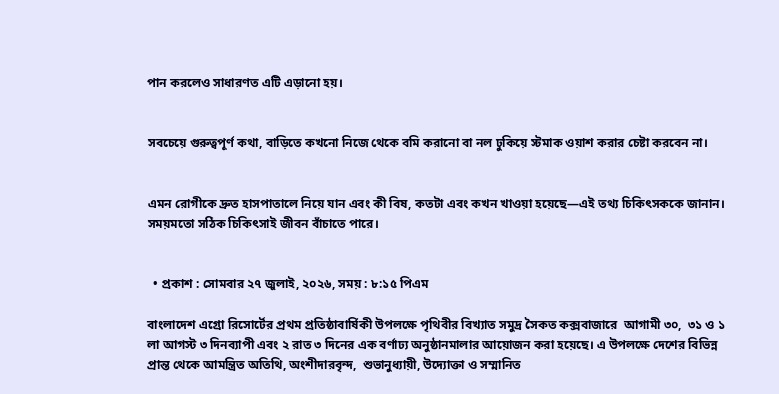পান করলেও সাধারণত এটি এড়ানো হয়।


সবচেয়ে গুরুত্বপূর্ণ কথা, বাড়িতে কখনো নিজে থেকে বমি করানো বা নল ঢুকিয়ে স্টমাক ওয়াশ করার চেষ্টা করবেন না।


এমন রোগীকে দ্রুত হাসপাতালে নিয়ে যান এবং কী বিষ, কতটা এবং কখন খাওয়া হয়েছে—এই তথ্য চিকিৎসককে জানান। সময়মতো সঠিক চিকিৎসাই জীবন বাঁচাতে পারে।


  • প্রকাশ : সোমবার ২৭ জুলাই, ২০২৬, সময় : ৮:১৫ পিএম

বাংলাদেশ এগ্রো রিসোর্টের প্রথম প্রতিষ্ঠাবার্ষিকী উপলক্ষে পৃথিবীর বিখ্যাত সমুদ্র সৈকত কক্সবাজারে  আগামী ৩০,  ৩১ ও ১ লা আগস্ট ৩ দিনব্যাপী এবং ২ রাত ৩ দিনের এক বর্ণাঢ্য অনুষ্ঠানমালার আয়োজন করা হয়েছে। এ উপলক্ষে দেশের বিভিন্ন প্রান্ত থেকে আমন্ত্রিত অতিথি, অংশীদারবৃন্দ,  শুভানুধ্যায়ী, উদ্যোক্তা ও সম্মানিত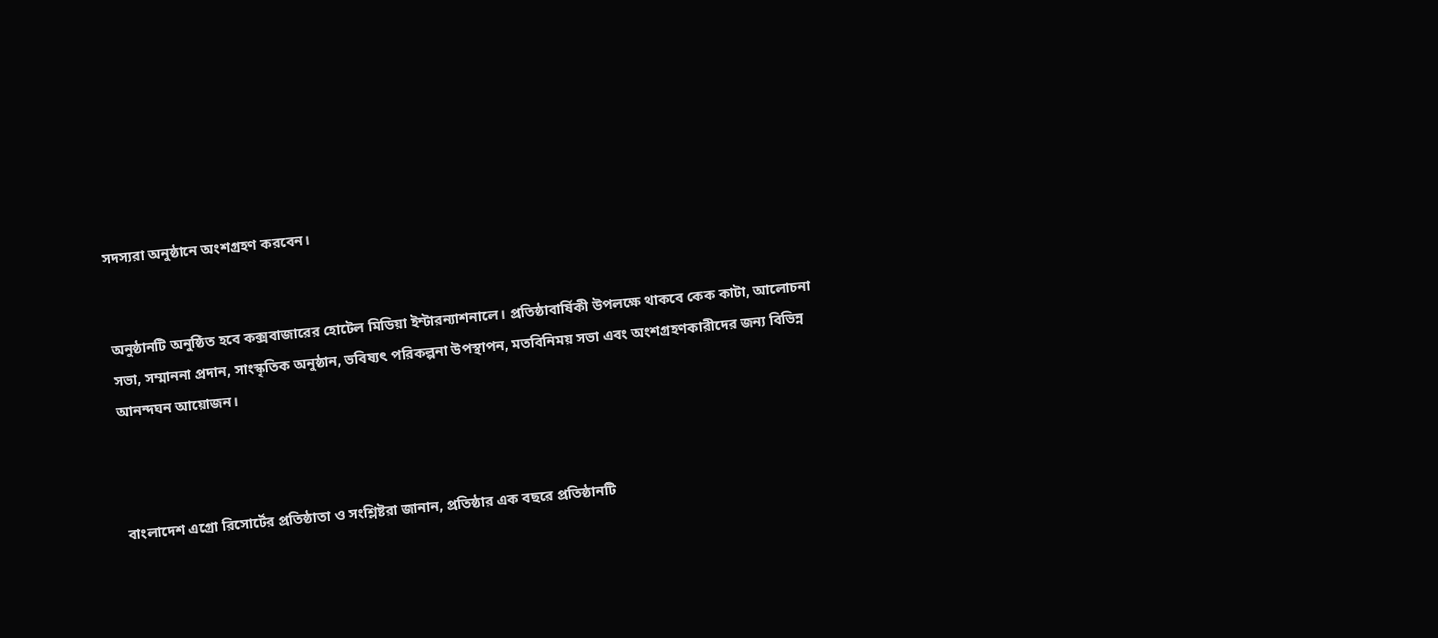সদস্যরা অনুষ্ঠানে অংশগ্রহণ করবেন।


অনুষ্ঠানটি অনুষ্ঠিত হবে কক্সবাজারের হোটেল মিডিয়া ইন্টারন্যাশনালে। প্রতিষ্ঠাবার্ষিকী উপলক্ষে থাকবে কেক কাটা, আলোচনা সভা, সম্মাননা প্রদান, সাংস্কৃতিক অনুষ্ঠান, ভবিষ্যৎ পরিকল্পনা উপস্থাপন, মতবিনিময় সভা এবং অংশগ্রহণকারীদের জন্য বিভিন্ন আনন্দঘন আয়োজন।



বাংলাদেশ এগ্রো রিসোর্টের প্রতিষ্ঠাতা ও সংশ্লিষ্টরা জানান, প্রতিষ্ঠার এক বছরে প্রতিষ্ঠানটি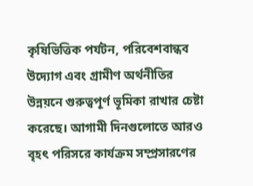কৃষিভিত্তিক পর্যটন, পরিবেশবান্ধব উদ্যোগ এবং গ্রামীণ অর্থনীতির উন্নয়নে গুরুত্বপূর্ণ ভূমিকা রাখার চেষ্টা করেছে। আগামী দিনগুলোতে আরও বৃহৎ পরিসরে কার্যক্রম সম্প্রসারণের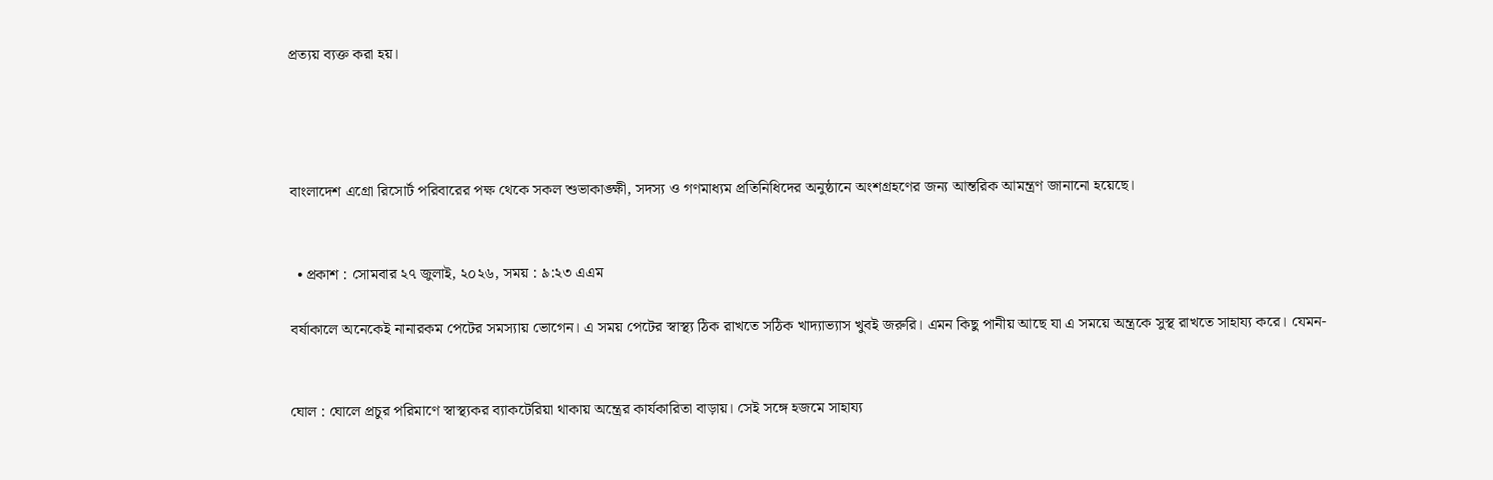প্রত্যয় ব্যক্ত করা হয়।




বাংলাদেশ এগ্রো রিসোর্ট পরিবারের পক্ষ থেকে সকল শুভাকাঙ্ক্ষী, সদস্য ও গণমাধ্যম প্রতিনিধিদের অনুষ্ঠানে অংশগ্রহণের জন্য আন্তরিক আমন্ত্রণ জানানো হয়েছে।


  • প্রকাশ : সোমবার ২৭ জুলাই, ২০২৬, সময় : ৯:২৩ এএম

বর্ষাকালে অনেকেই নানারকম পেটের সমস্যায় ভোগেন। এ সময় পেটের স্বাস্থ্য ঠিক রাখতে সঠিক খাদ্যাভ্যাস খুবই জরুরি। এমন কিছু পানীয় আছে যা এ সময়ে অন্ত্রকে সুস্থ রাখতে সাহায্য করে। যেমন-


ঘোল : ঘোলে প্রচুর পরিমাণে স্বাস্থ্যকর ব্যাকটেরিয়া থাকায় অন্ত্রের কার্যকারিতা বাড়ায়। সেই সঙ্গে হজমে সাহায্য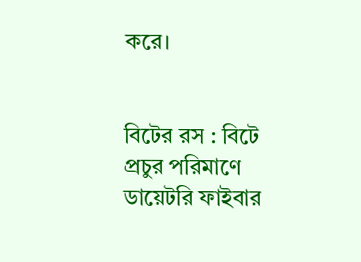করে।


বিটের রস : বিটে প্রচুর পরিমাণে ডায়েটরি ফাইবার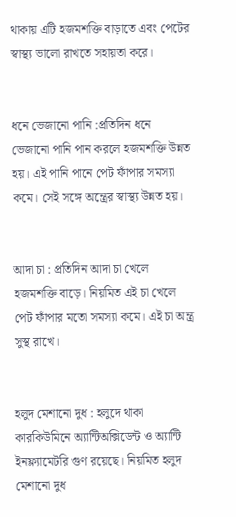থাকায় এটি হজমশক্তি বাড়াতে এবং পেটের স্বাস্থ্য ভালো রাখতে সহায়তা করে।


ধনে ভেজানো পানি :প্রতিদিন ধনে ভেজানো পানি পান করলে হজমশক্তি উন্নত হয়। এই পানি পানে পেট ফাঁপার সমস্যা কমে। সেই সঙ্গে অন্ত্রের স্বাস্থ্য উন্নত হয়।


আদা চা : প্রতিদিন আদা চা খেলে হজমশক্তি বাড়ে। নিয়মিত এই চা খেলে পেট ফাঁপার মতো সমস্যা কমে। এই চা অন্ত্র সুস্থ রাখে।


হলুদ মেশানো দুধ : হলুদে থাকা কারকিউমিনে অ্যান্টিঅক্সিডেন্ট ও অ্যান্টি ইনফ্ল্যামেটরি গুণ রয়েছে। নিয়মিত হলুদ মেশানো দুধ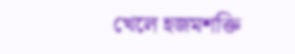খেলে হজমশক্তি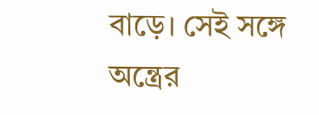বাড়ে। সেই সঙ্গে অন্ত্রের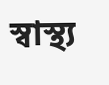স্বাস্থ্য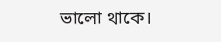ভালো থাকে।